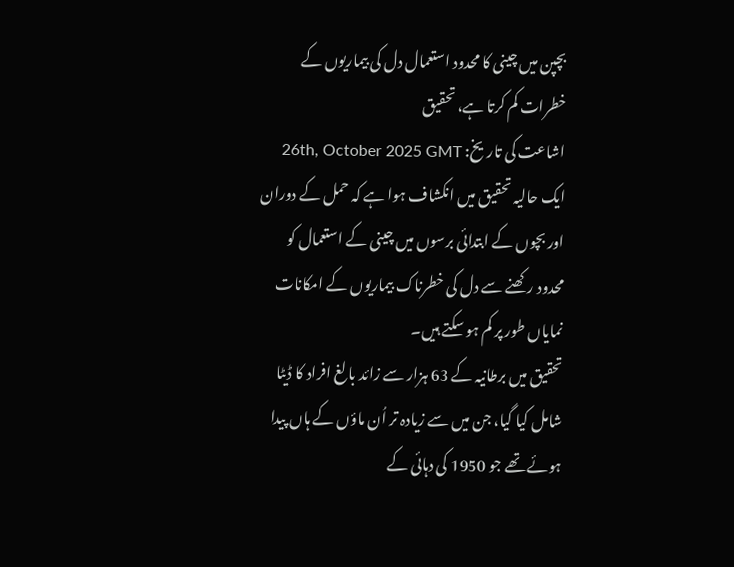بچپن میں چینی کا محدود استعمال دل کی بیماریوں کے خطرات کم کرتا ہے، تحقیق
اشاعت کی تاریخ: 26th, October 2025 GMT
ایک حالیہ تحقیق میں انکشاف ہوا ہے کہ حمل کے دوران اور بچوں کے ابتدائی برسوں میں چینی کے استعمال کو محدود رکھنے سے دل کی خطرناک بیماریوں کے امکانات نمایاں طور پر کم ہو سکتے ہیں۔
تحقیق میں برطانیہ کے 63 ہزار سے زائد بالغ افراد کا ڈیٹا شامل کیا گیا، جن میں سے زیادہ تر اُن ماؤں کے ہاں پیدا ہوئے تھے جو 1950 کی دہائی کے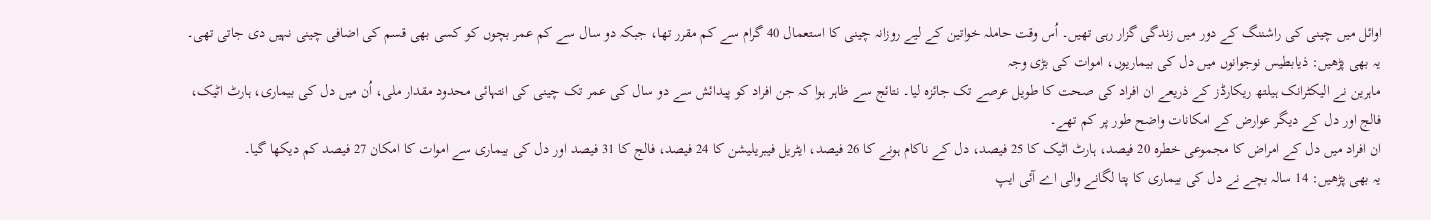اوائل میں چینی کی راشننگ کے دور میں زندگی گزار رہی تھیں۔ اُس وقت حاملہ خواتین کے لیے روزانہ چینی کا استعمال 40 گرام سے کم مقرر تھا، جبکہ دو سال سے کم عمر بچوں کو کسی بھی قسم کی اضافی چینی نہیں دی جاتی تھی۔
یہ بھی پڑھیں: ذیابطیس نوجوانوں میں دل کی بیماریوں، اموات کی بڑی وجہ
ماہرین نے الیکٹرانک ہیلتھ ریکارڈز کے ذریعے ان افراد کی صحت کا طویل عرصے تک جائزہ لیا۔ نتائج سے ظاہر ہوا کہ جن افراد کو پیدائش سے دو سال کی عمر تک چینی کی انتہائی محدود مقدار ملی، اُن میں دل کی بیماری، ہارٹ اٹیک، فالج اور دل کے دیگر عوارض کے امکانات واضح طور پر کم تھے۔
ان افراد میں دل کے امراض کا مجموعی خطرہ 20 فیصد، ہارٹ اٹیک کا 25 فیصد، دل کے ناکام ہونے کا 26 فیصد، ایٹریل فیبریلیشن کا 24 فیصد، فالج کا 31 فیصد اور دل کی بیماری سے اموات کا امکان 27 فیصد کم دیکھا گیا۔
یہ بھی پڑھیں: 14 سالہ بچے نے دل کی بیماری کا پتا لگانے والی اے آئی ایپ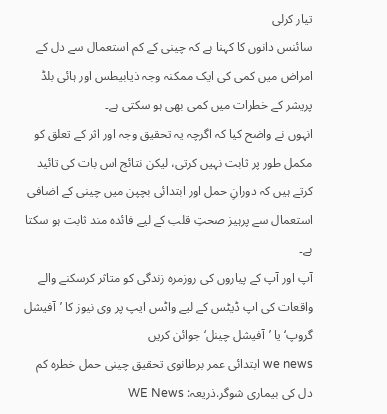تیار کرلی
سائنس دانوں کا کہنا ہے کہ چینی کے کم استعمال سے دل کے امراض میں کمی کی ایک ممکنہ وجہ ذیابیطس اور ہائی بلڈ پریشر کے خطرات میں کمی بھی ہو سکتی ہے۔
انہوں نے واضح کیا کہ اگرچہ یہ تحقیق وجہ اور اثر کے تعلق کو مکمل طور پر ثابت نہیں کرتی، لیکن نتائج اس بات کی تائید کرتے ہیں کہ دورانِ حمل اور ابتدائی بچپن میں چینی کے اضافی استعمال سے پرہیز صحتِ قلب کے لیے فائدہ مند ثابت ہو سکتا ہے۔
آپ اور آپ کے پیاروں کی روزمرہ زندگی کو متاثر کرسکنے والے واقعات کی اپ ڈیٹس کے لیے واٹس ایپ پر وی نیوز کا ’آفیشل گروپ‘ یا ’آفیشل چینل‘ جوائن کریں
we news ابتدائی عمر برطانوی تحقیق چینی حمل خطرہ کم دل کی بیماری شوگر.ذریعہ: WE News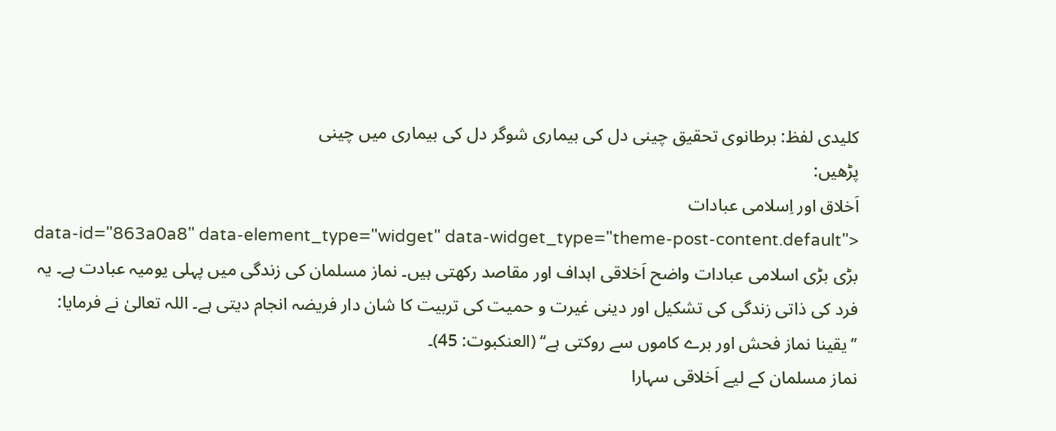کلیدی لفظ: برطانوی تحقیق چینی دل کی بیماری شوگر دل کی بیماری میں چینی
پڑھیں:
اَخلاق اور اِسلامی عبادات
data-id="863a0a8" data-element_type="widget" data-widget_type="theme-post-content.default">
بڑی بڑی اسلامی عبادات واضح اَخلاقی اہداف اور مقاصد رکھتی ہیں۔ نماز مسلمان کی زندگی میں پہلی یومیہ عبادت ہے۔ یہ فرد کی ذاتی زندگی کی تشکیل اور دینی غیرت و حمیت کی تربیت کا شان دار فریضہ انجام دیتی ہے۔ اللہ تعالیٰ نے فرمایا: ’’یقینا نماز فحش اور برے کاموں سے روکتی ہے‘‘ (العنکبوت: 45)۔
نماز مسلمان کے لیے اَخلاقی سہارا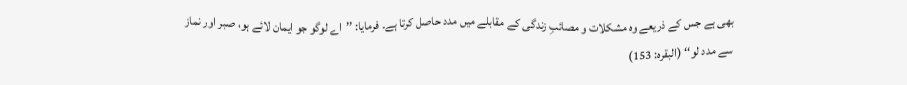بھی ہے جس کے ذریعے وہ مشکلات و مصائبِ زندگی کے مقابلے میں مدد حاصل کرتا ہے۔ فرمایا: ’’اے لوگو جو ایمان لائے ہو، صبر اور نماز سے مدد لو‘‘ (البقرہ: 153)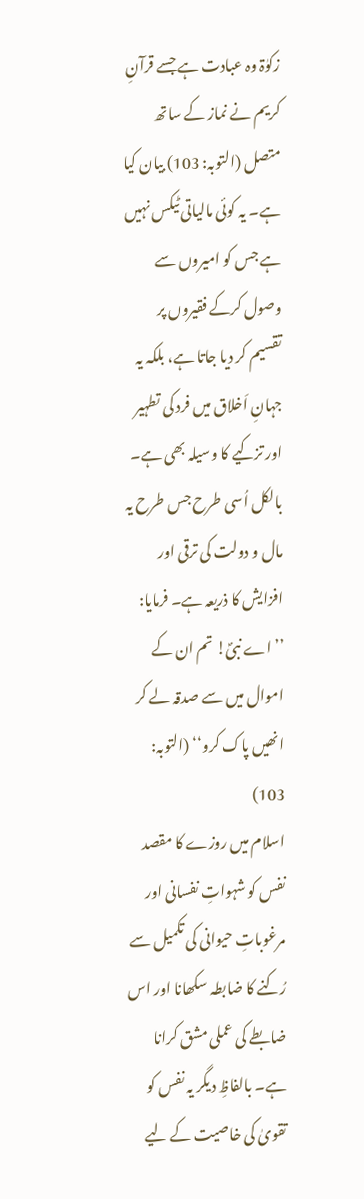زکوٰۃ وہ عبادت ہے جسے قرآنِ کریم نے نماز کے ساتھ متصل (التوبہ: 103) بیان کیا ہے۔ یہ کوئی مالیاتی ٹیکس نہیں ہے جس کو امیروں سے وصول کرکے فقیروں پر تقسیم کر دیا جاتا ہے، بلکہ یہ جہانِ اَخلاق میں فرد کی تطہیر اور تزکیے کا وسیلہ بھی ہے۔ بالکل اُسی طرح جس طرح یہ مال و دولت کی ترقی اور افزایش کا ذریعہ ہے۔ فرمایا: ’’اے نبیؐ! تم ان کے اموال میں سے صدقہ لے کر انھیں پاک کرو‘‘ (التوبہ: 103)
اسلام میں روزے کا مقصد نفس کو شہواتِ نفسانی اور مرغوباتِ حیوانی کی تکمیل سے رُکنے کا ضابطہ سکھانا اور اس ضابطے کی عملی مشق کرانا ہے۔ بالفاظِ دیگر یہ نفس کو تقویٰ کی خاصیت کے لیے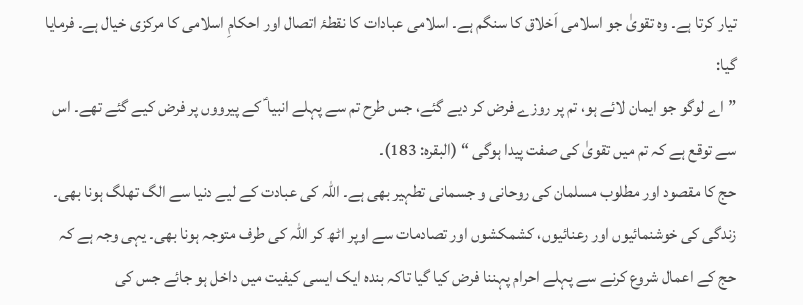تیار کرتا ہے۔ وہ تقویٰ جو اسلامی اَخلاق کا سنگم ہے۔ اسلامی عبادات کا نقطۂ اتصال اور احکامِ اسلامی کا مرکزی خیال ہے۔ فرمایا گیا:
”اے لوگو جو ایمان لائے ہو، تم پر روزے فرض کر دیے گئے، جس طرح تم سے پہلے انبیا ؑ کے پیرووں پر فرض کیے گئے تھے۔ اس سے توقع ہے کہ تم میں تقویٰ کی صفت پیدا ہوگی “ (البقرہ: 183)۔
حج کا مقصود اور مطلوب مسلمان کی روحانی و جسمانی تطہیر بھی ہے۔ اللہ کی عبادت کے لیے دنیا سے الگ تھلگ ہونا بھی۔ زندگی کی خوشنمائیوں اور رعنائیوں، کشمکشوں اور تصادمات سے اوپر اٹھ کر اللہ کی طرف متوجہ ہونا بھی۔ یہی وجہ ہے کہ حج کے اعمال شروع کرنے سے پہلے احرام پہننا فرض کیا گیا تاکہ بندہ ایک ایسی کیفیت میں داخل ہو جائے جس کی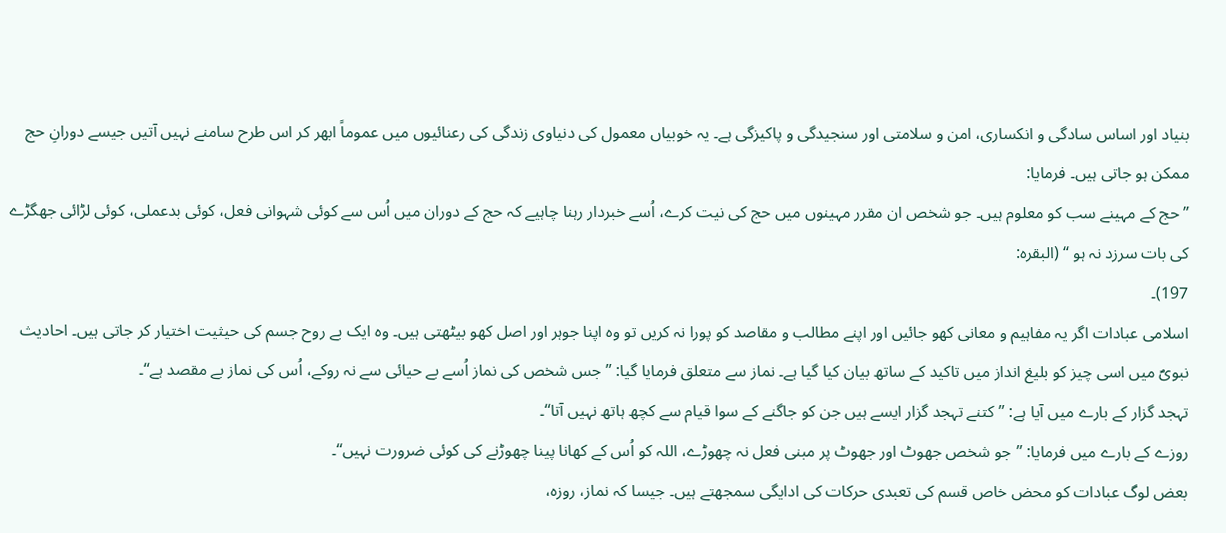بنیاد اور اساس سادگی و انکساری، امن و سلامتی اور سنجیدگی و پاکیزگی ہے۔ یہ خوبیاں معمول کی دنیاوی زندگی کی رعنائیوں میں عموماً ابھر کر اس طرح سامنے نہیں آتیں جیسے دورانِ حج ممکن ہو جاتی ہیں۔ فرمایا:
”حج کے مہینے سب کو معلوم ہیں۔ جو شخص ان مقرر مہینوں میں حج کی نیت کرے، اُسے خبردار رہنا چاہیے کہ حج کے دوران میں اُس سے کوئی شہوانی فعل، کوئی بدعملی، کوئی لڑائی جھگڑے کی بات سرزد نہ ہو “ (البقرہ:
197)۔
اسلامی عبادات اگر یہ مفاہیم و معانی کھو جائیں اور اپنے مطالب و مقاصد کو پورا نہ کریں تو وہ اپنا جوہر اور اصل کھو بیٹھتی ہیں۔ وہ ایک بے روح جسم کی حیثیت اختیار کر جاتی ہیں۔ احادیث نبویؐ میں اسی چیز کو بلیغ انداز میں تاکید کے ساتھ بیان کیا گیا ہے۔ نماز سے متعلق فرمایا گیا: ’’جس شخص کی نماز اُسے بے حیائی سے نہ روکے، اُس کی نماز بے مقصد ہے‘‘۔
تہجد گزار کے بارے میں آیا ہے: ’’کتنے تہجد گزار ایسے ہیں جن کو جاگنے کے سوا قیام سے کچھ ہاتھ نہیں آتا‘‘۔
روزے کے بارے میں فرمایا: ’’جو شخص جھوٹ اور جھوٹ پر مبنی فعل نہ چھوڑے، اللہ کو اُس کے کھانا پینا چھوڑنے کی کوئی ضرورت نہیں‘‘۔
بعض لوگ عبادات کو محض خاص قسم کی تعبدی حرکات کی ادایگی سمجھتے ہیں۔ جیسا کہ نماز، روزہ،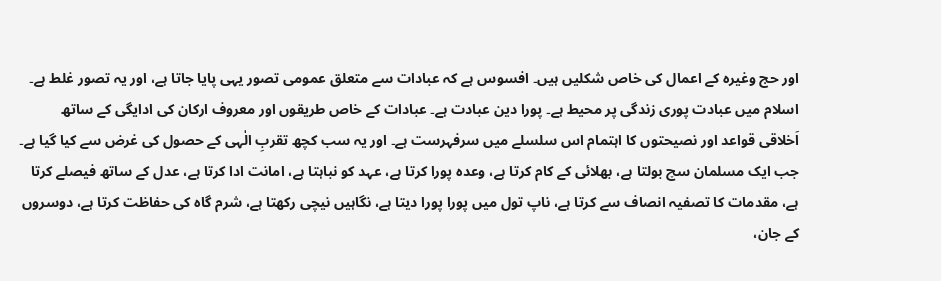اور حج وغیرہ کے اعمال کی خاص شکلیں ہیں۔ افسوس ہے کہ عبادات سے متعلق عمومی تصور یہی پایا جاتا ہے، اور یہ تصور غلط ہے۔ اسلام میں عبادت پوری زندگی پر محیط ہے۔ پورا دین عبادت ہے۔ عبادات کے خاص طریقوں اور معروف ارکان کی ادایگی کے ساتھ اَخلاقی قواعد اور نصیحتوں کا اہتمام اس سلسلے میں سرفہرست ہے۔ اور یہ سب کچھ تقربِ الٰہی کے حصول کی غرض سے کیا گیا ہے۔
جب ایک مسلمان سچ بولتا ہے، بھلائی کے کام کرتا ہے، وعدہ پورا کرتا ہے، عہد کو نباہتا ہے، امانت ادا کرتا ہے، عدل کے ساتھ فیصلے کرتا ہے، مقدمات کا تصفیہ انصاف سے کرتا ہے، ناپ تول میں پورا پورا دیتا ہے، نگاہیں نیچی رکھتا ہے، شرم گاہ کی حفاظت کرتا ہے، دوسروں کے جان،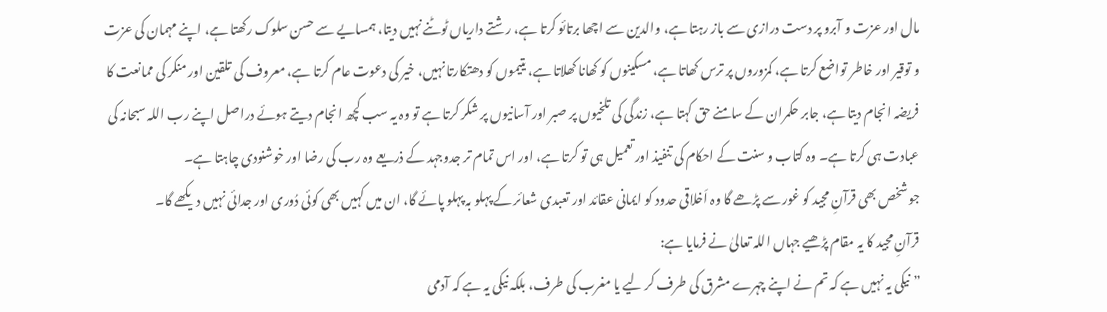مال اور عزت و آبرو پر دست درازی سے باز رہتا ہے، والدین سے اچھا برتائو کرتا ہے، رشتے داریاں ٹوٹنے نہیں دیتا، ہمسایے سے حسن سلوک رکھتا ہے، اپنے مہمان کی عزت و توقیر اور خاطر تواضع کرتا ہے، کمزوروں پر ترس کھاتا ہے، مسکینوں کو کھانا کھلاتا ہے، یتیموں کو دھتکارتا نہیں، خیر کی دعوت عام کرتا ہے، معروف کی تلقین اور منکر کی ممانعت کا فریضہ انجام دیتا ہے، جابر حکمران کے سامنے حق کہتا ہے، زندگی کی تلخیوں پر صبر اور آسانیوں پر شکر کرتا ہے تو وہ یہ سب کچھ انجام دیتے ہوئے دراصل اپنے رب اللہ سبحانہ کی عبادت ہی کرتا ہے۔ وہ کتاب و سنت کے احکام کی تنفیذ اور تعمیل ہی تو کرتا ہے، اور اس تمام تر جدوجہد کے ذریعے وہ رب کی رضا اور خوشنودی چاہتا ہے۔
جو شخص بھی قرآنِ مجید کو غور سے پڑھے گا وہ اَخلاقی حدود کو ایمانی عقائد اور تعبدی شعائر کے پہلو بہ پہلو پائے گا، ان میں کہیں بھی کوئی دُوری اور جدائی نہیں دیکھے گا۔
قرآنِ مجید کا یہ مقام پڑھیے جہاں اللہ تعالیٰ نے فرمایا ہے:
”نیکی یہ نہیں ہے کہ تم نے اپنے چہرے مشرق کی طرف کر لیے یا مغرب کی طرف، بلکہ نیکی یہ ہے کہ آدمی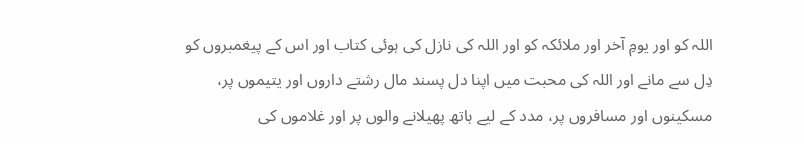اللہ کو اور یومِ آخر اور ملائکہ کو اور اللہ کی نازل کی ہوئی کتاب اور اس کے پیغمبروں کو دِل سے مانے اور اللہ کی محبت میں اپنا دل پسند مال رشتے داروں اور یتیموں پر، مسکینوں اور مسافروں پر، مدد کے لیے ہاتھ پھیلانے والوں پر اور غلاموں کی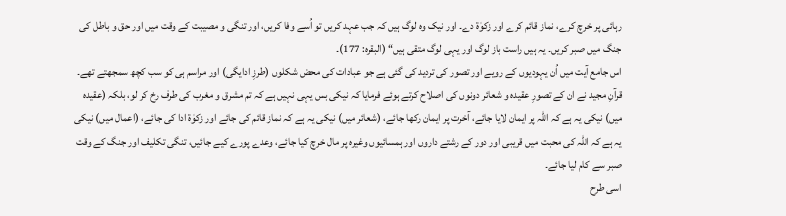رہائی پر خرچ کرے، نماز قائم کرے اور زکوٰۃ دے۔ اور نیک وہ لوگ ہیں کہ جب عہد کریں تو اُسے وفا کریں، اور تنگی و مصیبت کے وقت میں اور حق و باطل کی جنگ میں صبر کریں۔ یہ ہیں راست باز لوگ اور یہی لوگ متقی ہیں“ (البقرہ: 177)۔
اس جامع آیت میں اُن یہودیوں کے رویے اور تصور کی تردید کی گئی ہے جو عبادات کی محض شکلوں (طرزِ ادایگی) اور مراسم ہی کو سب کچھ سمجھتے تھے۔ قرآنِ مجید نے ان کے تصورِ عقیدہ و شعائر دونوں کی اصلاح کرتے ہوئے فرمایا کہ نیکی بس یہی نہیں ہے کہ تم مشرق و مغرب کی طرف رخ کر لو، بلکہ (عقیدہ میں) نیکی یہ ہے کہ اللہ پر ایمان لایا جائے، آخرت پر ایمان رکھا جائے، (شعائر میں) نیکی یہ ہے کہ نماز قائم کی جائے اور زکوٰۃ ادا کی جائے، (اعمال میں) نیکی یہ ہے کہ اللہ کی محبت میں قریبی اور دور کے رشتے داروں اور ہمسائیوں وغیرہ پر مال خرچ کیا جائے، وعدے پورے کیے جائیں، تنگی تکلیف اور جنگ کے وقت صبر سے کام لیا جائے۔
اسی طرح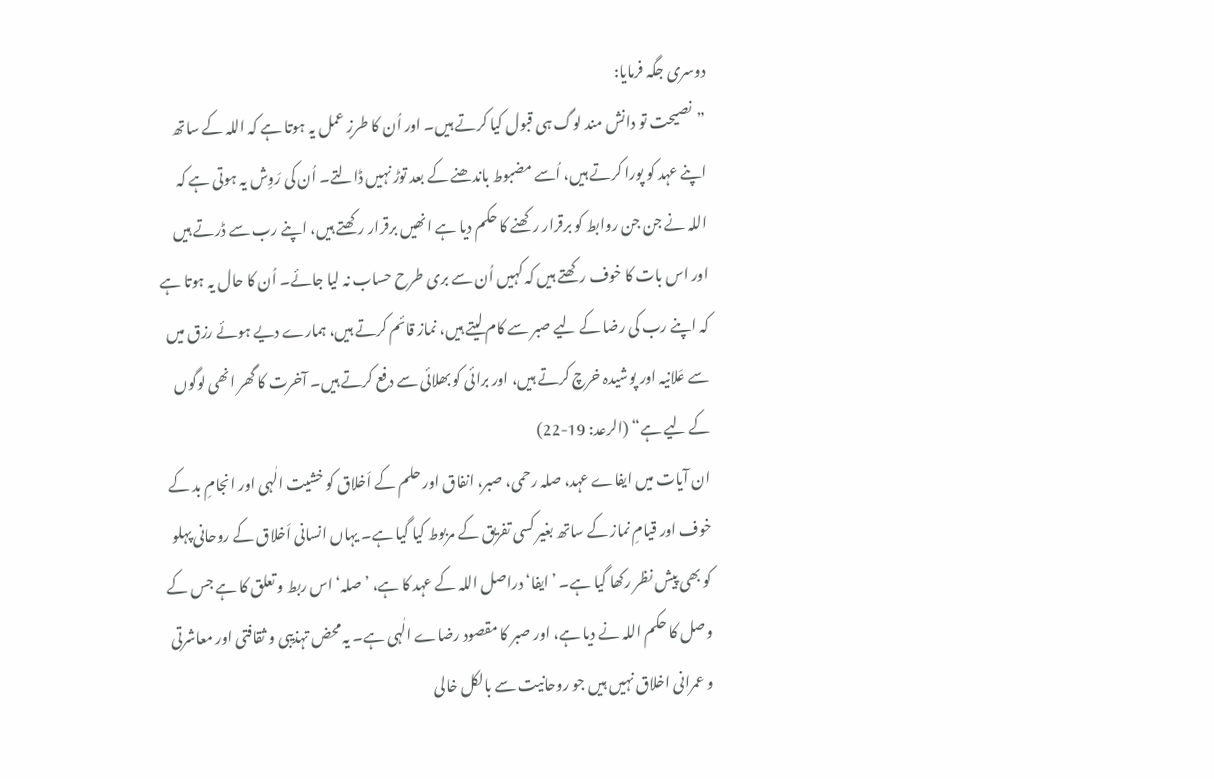دوسری جگہ فرمایا:
”نصیحت تو دانش مند لوگ ہی قبول کیا کرتے ہیں۔ اور اُن کا طرزِ عمل یہ ہوتا ہے کہ اللہ کے ساتھ اپنے عہد کو پورا کرتے ہیں، اُسے مضبوط باندھنے کے بعد توڑ نہیں ڈالتے۔ اُن کی رَوِش یہ ہوتی ہے کہ اللہ نے جن جن روابط کو برقرار رکھنے کا حکم دیا ہے انھیں برقرار رکھتے ہیں، اپنے رب سے ڈرتے ہیں اور اس بات کا خوف رکھتے ہیں کہ کہیں اُن سے بری طرح حساب نہ لیا جائے۔ اُن کا حال یہ ہوتا ہے کہ اپنے رب کی رضا کے لیے صبر سے کام لیتے ہیں، نماز قائم کرتے ہیں، ہمارے دیے ہوئے رزق میں سے عَلانیہ اور پوشیدہ خرچ کرتے ہیں، اور برائی کو بھلائی سے دفع کرتے ہیں۔ آخرت کا گھر انھی لوگوں کے لیے ہے“ (الرعد: 19-22)
ان آیات میں ایفاے عہد، صلہ رحمی، صبر، انفاق اور حلم کے اَخلاق کو خشیت الٰہی اور انجامِ بد کے خوف اور قیامِ نماز کے ساتھ بغیر کسی تفریق کے مربوط کیا گیا ہے۔ یہاں انسانی اَخلاق کے روحانی پہلو کو بھی پیش نظر رکھا گیا ہے۔ ’ایفا‘ دراصل اللہ کے عہد کا ہے، ’صلہ‘ اس ربط و تعلق کا ہے جس کے وصل کا حکم اللہ نے دیا ہے، اور صبر کا مقصود رضاے الٰہی ہے۔ یہ محض تہذیبی و ثقافتی اور معاشرتی و عمرانی اخلاق نہیں ہیں جو روحانیت سے بالکل خالی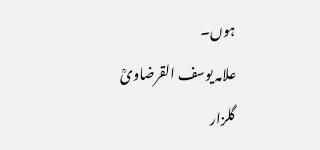ہوں۔
علامہ یوسف القرضاویؒ
گلزار